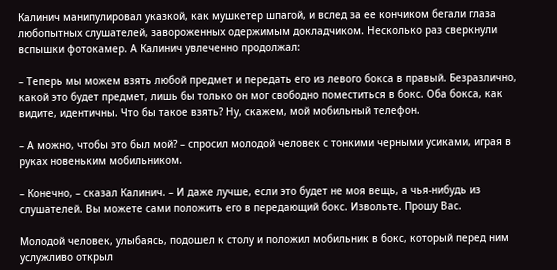Калинич манипулировал указкой, как мушкетер шпагой, и вслед за ее кончиком бегали глаза любопытных слушателей, завороженных одержимым докладчиком. Несколько раз сверкнули вспышки фотокамер. А Калинич увлеченно продолжал:

– Теперь мы можем взять любой предмет и передать его из левого бокса в правый. Безразлично, какой это будет предмет, лишь бы только он мог свободно поместиться в бокс. Оба бокса, как видите, идентичны. Что бы такое взять? Ну, скажем, мой мобильный телефон.

– А можно, чтобы это был мой? – спросил молодой человек с тонкими черными усиками, играя в руках новеньким мобильником.

– Конечно, – сказал Калинич. – И даже лучше, если это будет не моя вещь, а чья-нибудь из слушателей. Вы можете сами положить его в передающий бокс. Извольте. Прошу Вас.

Молодой человек, улыбаясь, подошел к столу и положил мобильник в бокс, который перед ним услужливо открыл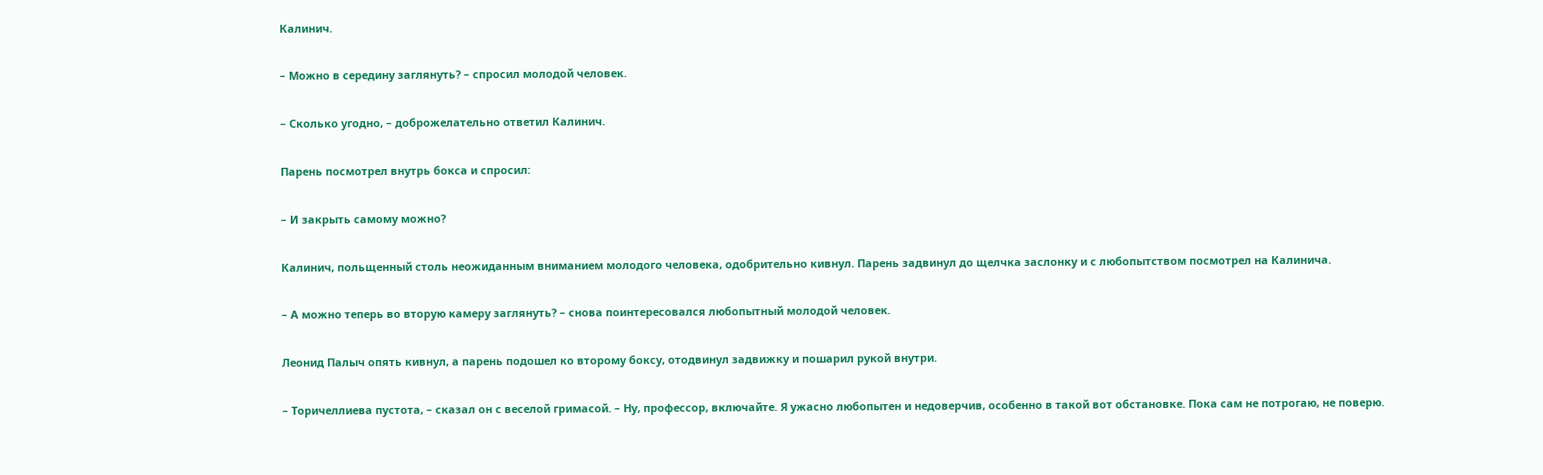Калинич.

– Можно в середину заглянуть? – спросил молодой человек.

– Сколько угодно, – доброжелательно ответил Калинич.

Парень посмотрел внутрь бокса и спросил:

– И закрыть самому можно?

Калинич, польщенный столь неожиданным вниманием молодого человека, одобрительно кивнул. Парень задвинул до щелчка заслонку и с любопытством посмотрел на Калинича.

– А можно теперь во вторую камеру заглянуть? – снова поинтересовался любопытный молодой человек.

Леонид Палыч опять кивнул, а парень подошел ко второму боксу, отодвинул задвижку и пошарил рукой внутри.

– Торичеллиева пустота, – сказал он с веселой гримасой. – Ну, профессор, включайте. Я ужасно любопытен и недоверчив, особенно в такой вот обстановке. Пока сам не потрогаю, не поверю.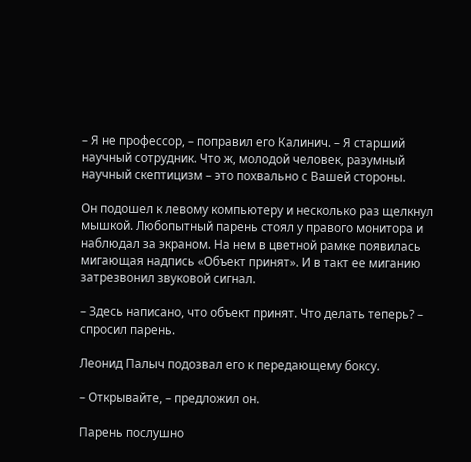– Я не профессор, – поправил его Калинич. – Я старший научный сотрудник. Что ж, молодой человек, разумный научный скептицизм – это похвально с Вашей стороны.

Он подошел к левому компьютеру и несколько раз щелкнул мышкой. Любопытный парень стоял у правого монитора и наблюдал за экраном. На нем в цветной рамке появилась мигающая надпись «Объект принят». И в такт ее миганию затрезвонил звуковой сигнал.

– Здесь написано, что объект принят. Что делать теперь? – спросил парень.

Леонид Палыч подозвал его к передающему боксу.

– Открывайте, – предложил он.

Парень послушно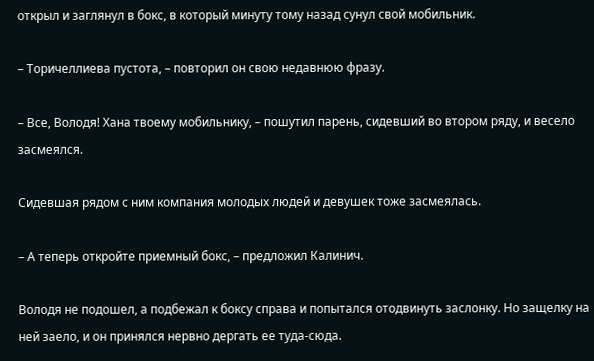открыл и заглянул в бокс, в который минуту тому назад сунул свой мобильник.

– Торичеллиева пустота, – повторил он свою недавнюю фразу.

– Все, Володя! Хана твоему мобильнику, – пошутил парень, сидевший во втором ряду, и весело засмеялся.

Сидевшая рядом с ним компания молодых людей и девушек тоже засмеялась.

– А теперь откройте приемный бокс, – предложил Калинич.

Володя не подошел, а подбежал к боксу справа и попытался отодвинуть заслонку. Но защелку на ней заело, и он принялся нервно дергать ее туда-сюда.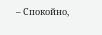– Спокойно,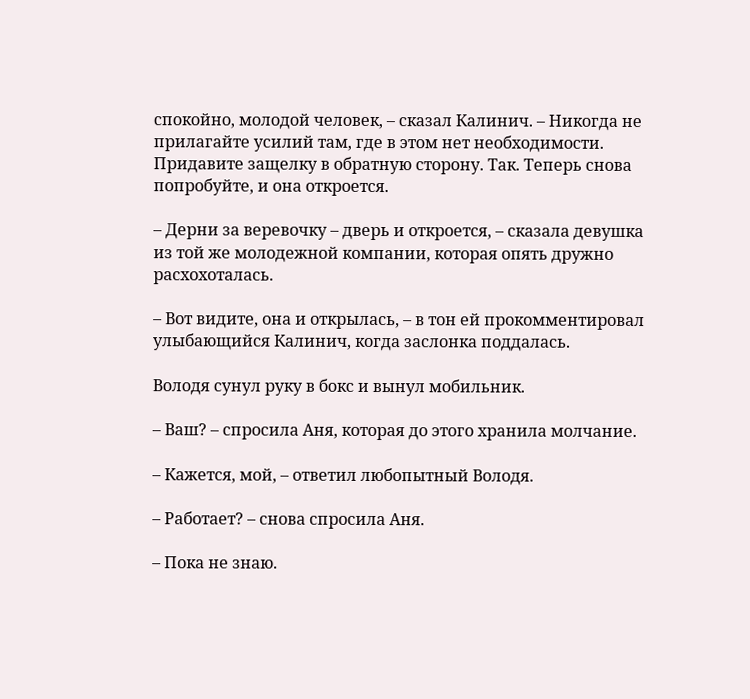спокойно, молодой человек, – сказал Калинич. – Никогда не прилагайте усилий там, где в этом нет необходимости. Придавите защелку в обратную сторону. Так. Теперь снова попробуйте, и она откроется.

– Дерни за веревочку – дверь и откроется, – сказала девушка из той же молодежной компании, которая опять дружно расхохоталась.

– Вот видите, она и открылась, – в тон ей прокомментировал улыбающийся Калинич, когда заслонка поддалась.

Володя сунул руку в бокс и вынул мобильник.

– Ваш? – спросила Аня, которая до этого хранила молчание.

– Кажется, мой, – ответил любопытный Володя.

– Работает? – снова спросила Аня.

– Пока не знаю.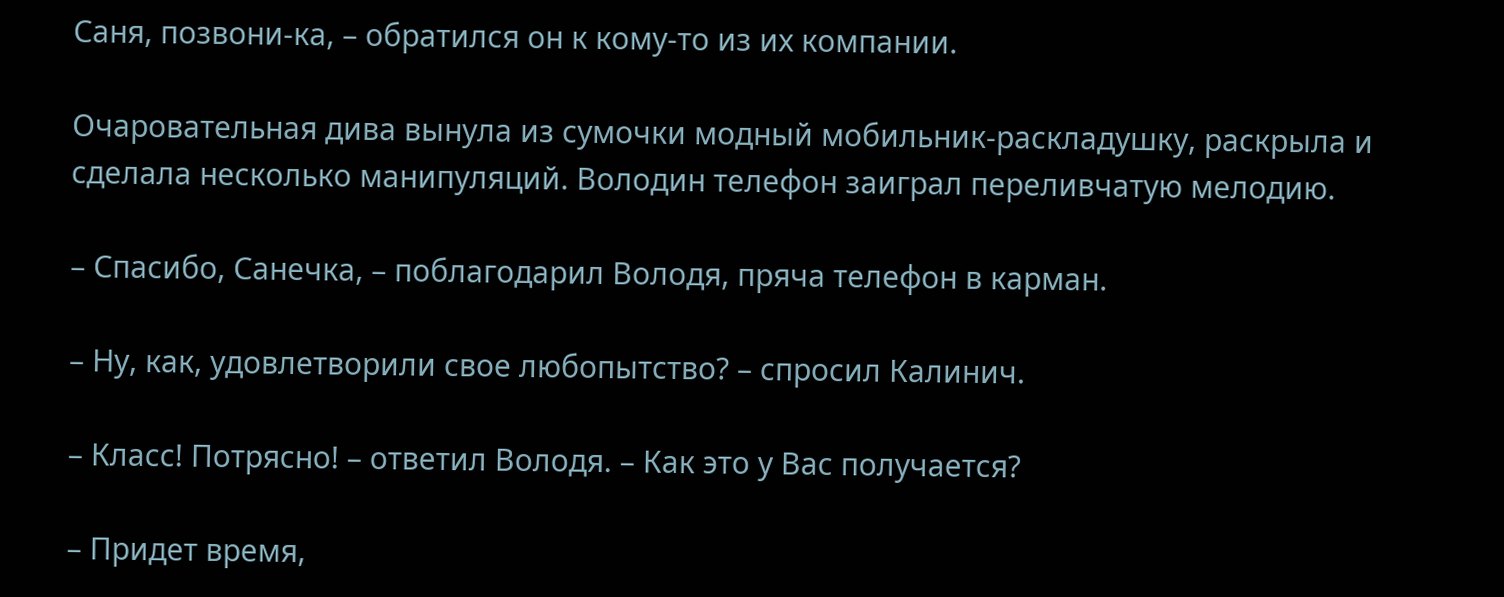Саня, позвони-ка, – обратился он к кому-то из их компании.

Очаровательная дива вынула из сумочки модный мобильник-раскладушку, раскрыла и сделала несколько манипуляций. Володин телефон заиграл переливчатую мелодию.

– Спасибо, Санечка, – поблагодарил Володя, пряча телефон в карман.

– Ну, как, удовлетворили свое любопытство? – спросил Калинич.

– Класс! Потрясно! – ответил Володя. – Как это у Вас получается?

– Придет время,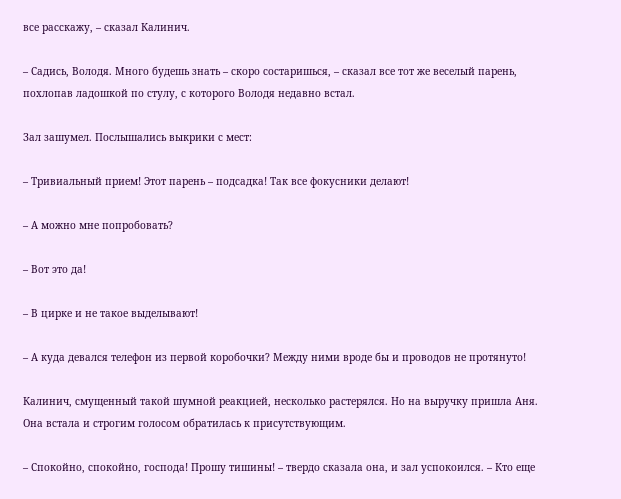все расскажу, – сказал Калинич.

– Садись, Володя. Много будешь знать – скоро состаришься, – сказал все тот же веселый парень, похлопав ладошкой по стулу, с которого Володя недавно встал.

Зал зашумел. Послышались выкрики с мест:

– Тривиальный прием! Этот парень – подсадка! Так все фокусники делают!

– А можно мне попробовать?

– Вот это да!

– В цирке и не такое выделывают!

– А куда девался телефон из первой коробочки? Между ними вроде бы и проводов не протянуто!

Калинич, смущенный такой шумной реакцией, несколько растерялся. Но на выручку пришла Аня. Она встала и строгим голосом обратилась к присутствующим.

– Спокойно, спокойно, господа! Прошу тишины! – твердо сказала она, и зал успокоился. – Кто еще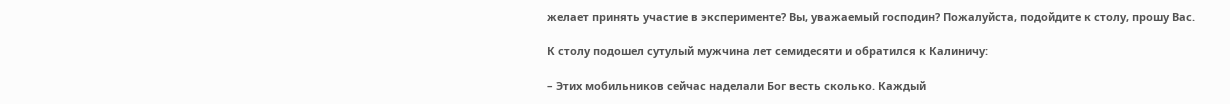желает принять участие в эксперименте? Вы, уважаемый господин? Пожалуйста, подойдите к столу, прошу Вас.

К столу подошел сутулый мужчина лет семидесяти и обратился к Калиничу:

– Этих мобильников сейчас наделали Бог весть сколько. Каждый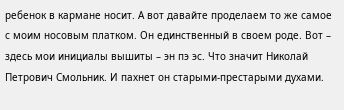ребенок в кармане носит. А вот давайте проделаем то же самое с моим носовым платком. Он единственный в своем роде. Вот – здесь мои инициалы вышиты – эн пэ эс. Что значит Николай Петрович Смольник. И пахнет он старыми-престарыми духами.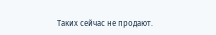Таких сейчас не продают.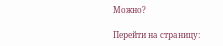Можно?

Перейти на страницу: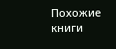Похожие книги